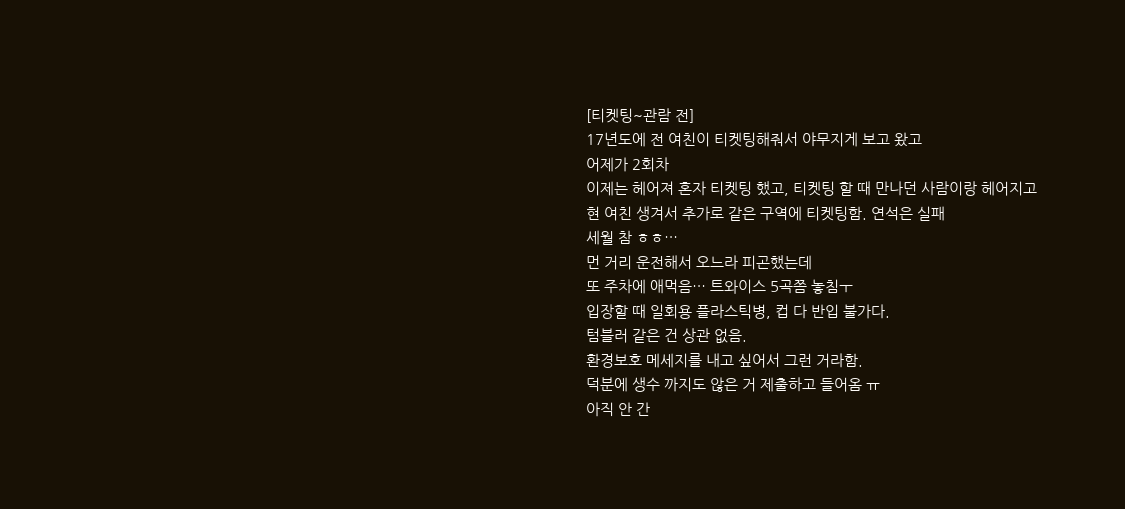[티켓팅~관람 전]
17년도에 전 여친이 티켓팅해줘서 야무지게 보고 왔고
어제가 2회차
이제는 헤어져 혼자 티켓팅 했고, 티켓팅 할 때 만나던 사람이랑 헤어지고
현 여친 생겨서 추가로 같은 구역에 티켓팅함. 연석은 실패
세월 참 ㅎㅎ…
먼 거리 운전해서 오느라 피곤했는데
또 주차에 애먹음… 트와이스 5곡쯤 놓침ㅜ
입장할 때 일회용 플라스틱병, 컵 다 반입 불가다.
텀블러 같은 건 상관 없음.
환경보호 메세지를 내고 싶어서 그런 거라함.
덕분에 생수 까지도 않은 거 제출하고 들어옴 ㅠ
아직 안 간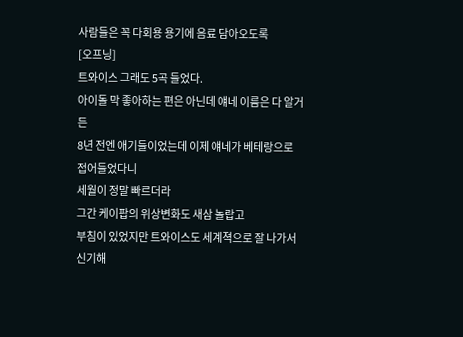사람들은 꼭 다회용 용기에 음료 담아오도록
[오프닝]
트와이스 그래도 5곡 들었다.
아이돌 막 좋아하는 편은 아닌데 얘네 이름은 다 알거든
8년 전엔 애기들이었는데 이제 얘네가 베테랑으로 접어들었다니
세월이 정말 빠르더라
그간 케이팝의 위상변화도 새삼 놀랍고
부침이 있었지만 트와이스도 세계젹으로 잘 나가서 신기해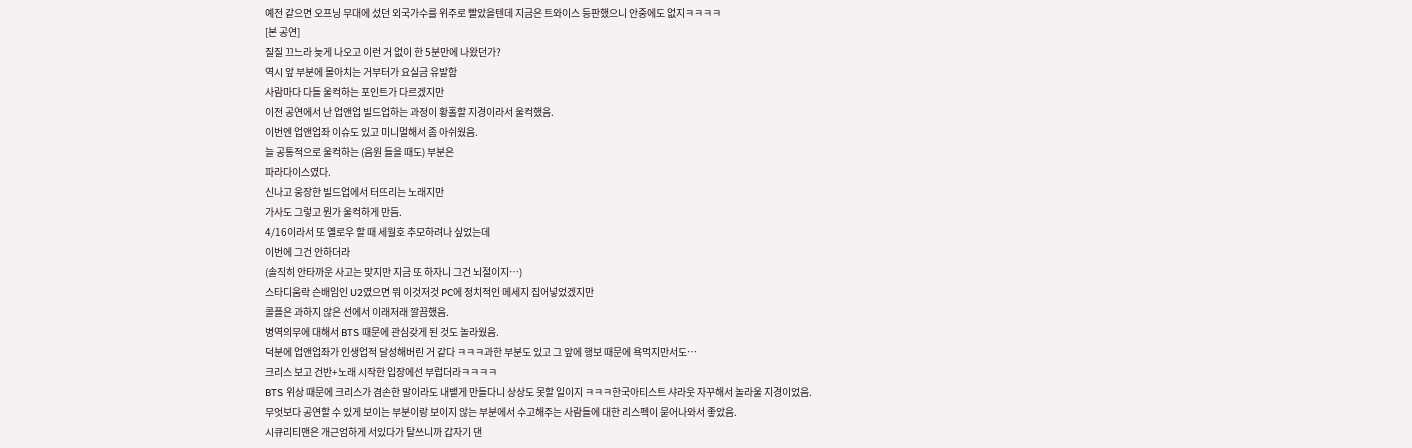예전 같으면 오프닝 무대에 섰던 외국가수를 위주로 빨았을텐데 지금은 트와이스 등판했으니 안중에도 없지ㅋㅋㅋㅋ
[본 공연]
질질 끄느라 늦게 나오고 이런 거 없이 한 5분만에 나왔던가?
역시 앞 부분에 몰아치는 거부터가 요실금 유발함
사람마다 다들 울컥하는 포인트가 다르겠지만
이전 공연에서 난 업앤업 빌드업하는 과정이 황홀할 지경이라서 울컥했음.
이번엔 업앤업좌 이슈도 있고 미니멀해서 좀 아쉬웠음.
늘 공통적으로 울컥하는 (음원 들을 때도) 부분은
파라다이스였다.
신나고 웅장한 빌드업에서 터뜨리는 노래지만
가사도 그렇고 뭔가 울컥하게 만듬.
4/16이라서 또 옐로우 할 때 세월호 추모하려나 싶었는데
이번에 그건 안하더라
(솔직히 안타까운 사고는 맞지만 지금 또 하자니 그건 뇌절이지…)
스타디움락 슨배임인 U2였으면 뭐 이것저것 PC에 정치적인 메세지 집어넣었겠지만
콜플은 과하지 않은 선에서 이래저래 깔끔했음.
병역의무에 대해서 BTS 때문에 관심갖게 된 것도 놀라웠음.
덕분에 업앤업좌가 인생업적 달성해버린 거 같다 ㅋㅋㅋ과한 부분도 있고 그 앞에 행보 때문에 욕먹지만서도…
크리스 보고 건반+노래 시작한 입장에선 부럽더라ㅋㅋㅋㅋ
BTS 위상 때문에 크리스가 겸손한 말이라도 내뱉게 만들다니 상상도 못할 일이지 ㅋㅋㅋ한국아티스트 샤라웃 자꾸해서 놀라울 지경이었음.
무엇보다 공연할 수 있게 보이는 부분이랑 보이지 않는 부분에서 수고해주는 사람들에 대한 리스펙이 묻어나와서 좋았음.
시큐리티맨은 개근엄하게 서있다가 탈쓰니까 갑자기 댄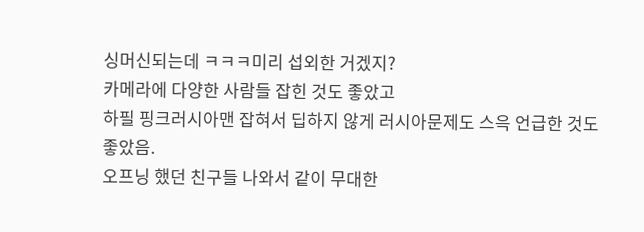싱머신되는데 ㅋㅋㅋ미리 섭외한 거겠지?
카메라에 다양한 사람들 잡힌 것도 좋았고
하필 핑크러시아맨 잡혀서 딥하지 않게 러시아문제도 스윽 언급한 것도 좋았음.
오프닝 했던 친구들 나와서 같이 무대한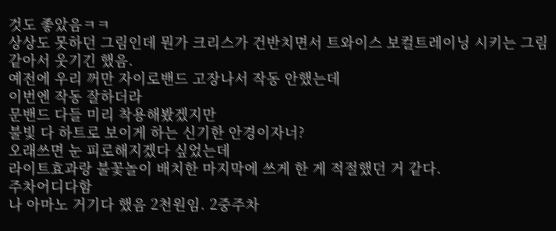것도 좋았음ㅋㅋ
상상도 못하던 그림인데 뭔가 크리스가 건반치면서 트와이스 보컬트레이닝 시키는 그림 같아서 웃기긴 했음.
예전에 우리 꺼만 자이로밴드 고장나서 작동 안했는데
이번엔 작동 잘하더라
문밴드 다들 미리 착용해봤겠지만
불빛 다 하트로 보이게 하는 신기한 안경이자너?
오래쓰면 눈 피로해지겠다 싶었는데
라이트효과랑 불꽃놀이 배치한 마지막에 쓰게 한 게 적절했던 거 같다.
주차어디다함
나 아마노 거기다 했음 2천원임. 2중주차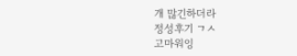개 많긴하더라
정성후기 ㄱㅅ
고마워잉